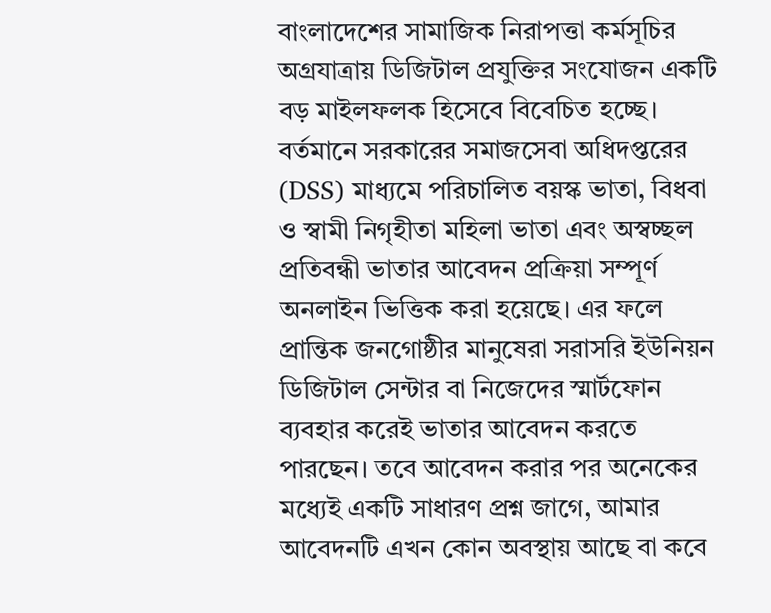বাংলাদেশের সামাজিক নিরাপত্তা কর্মসূচির অগ্রযাত্রায় ডিজিটাল প্রযুক্তির সংযোজন একটি বড় মাইলফলক হিসেবে বিবেচিত হচ্ছে। বর্তমানে সরকারের সমাজসেবা অধিদপ্তরের (DSS) মাধ্যমে পরিচালিত বয়স্ক ভাতা, বিধবা ও স্বামী নিগৃহীতা মহিলা ভাতা এবং অস্বচ্ছল প্রতিবন্ধী ভাতার আবেদন প্রক্রিয়া সম্পূর্ণ অনলাইন ভিত্তিক করা হয়েছে। এর ফলে প্রান্তিক জনগোষ্ঠীর মানুষেরা সরাসরি ইউনিয়ন ডিজিটাল সেন্টার বা নিজেদের স্মার্টফোন ব্যবহার করেই ভাতার আবেদন করতে পারছেন। তবে আবেদন করার পর অনেকের মধ্যেই একটি সাধারণ প্রশ্ন জাগে, আমার আবেদনটি এখন কোন অবস্থায় আছে বা কবে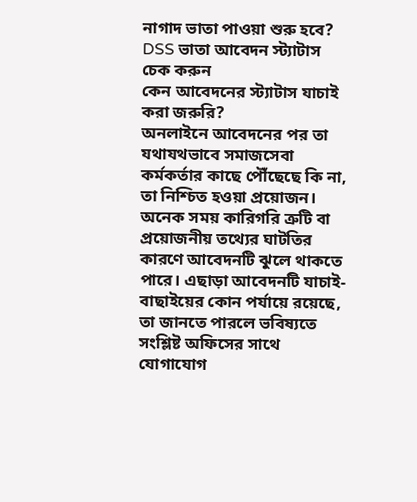নাগাদ ভাতা পাওয়া শুরু হবে?
DSS ভাতা আবেদন স্ট্যাটাস চেক করুন
কেন আবেদনের স্ট্যাটাস যাচাই করা জরুরি?
অনলাইনে আবেদনের পর তা যথাযথভাবে সমাজসেবা কর্মকর্তার কাছে পৌঁছেছে কি না, তা নিশ্চিত হওয়া প্রয়োজন। অনেক সময় কারিগরি ত্রুটি বা প্রয়োজনীয় তথ্যের ঘাটতির কারণে আবেদনটি ঝুলে থাকতে পারে। এছাড়া আবেদনটি যাচাই-বাছাইয়ের কোন পর্যায়ে রয়েছে, তা জানতে পারলে ভবিষ্যতে সংশ্লিষ্ট অফিসের সাথে যোগাযোগ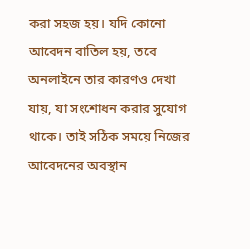করা সহজ হয়। যদি কোনো আবেদন বাতিল হয়, তবে অনলাইনে তার কারণও দেখা যায়, যা সংশোধন করার সুযোগ থাকে। তাই সঠিক সময়ে নিজের আবেদনের অবস্থান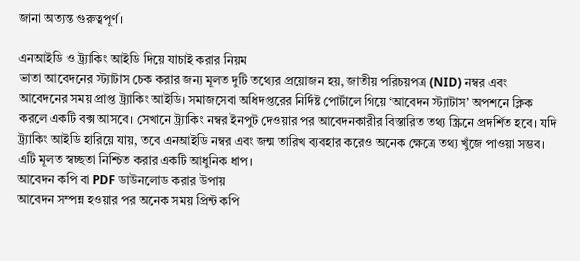জানা অত্যন্ত গুরুত্বপূর্ণ।

এনআইডি ও ট্র্যাকিং আইডি দিয়ে যাচাই করার নিয়ম
ভাতা আবেদনের স্ট্যাটাস চেক করার জন্য মূলত দুটি তথ্যের প্রয়োজন হয়, জাতীয় পরিচয়পত্র (NID) নম্বর এবং আবেদনের সময় প্রাপ্ত ট্র্যাকিং আইডি। সমাজসেবা অধিদপ্তরের নির্দিষ্ট পোর্টালে গিয়ে ‘আবেদন স্ট্যাটাস’ অপশনে ক্লিক করলে একটি বক্স আসবে। সেখানে ট্র্যাকিং নম্বর ইনপুট দেওয়ার পর আবেদনকারীর বিস্তারিত তথ্য স্ক্রিনে প্রদর্শিত হবে। যদি ট্র্যাকিং আইডি হারিয়ে যায়, তবে এনআইডি নম্বর এবং জন্ম তারিখ ব্যবহার করেও অনেক ক্ষেত্রে তথ্য খুঁজে পাওয়া সম্ভব। এটি মূলত স্বচ্ছতা নিশ্চিত করার একটি আধুনিক ধাপ।
আবেদন কপি বা PDF ডাউনলোড করার উপায়
আবেদন সম্পন্ন হওয়ার পর অনেক সময় প্রিন্ট কপি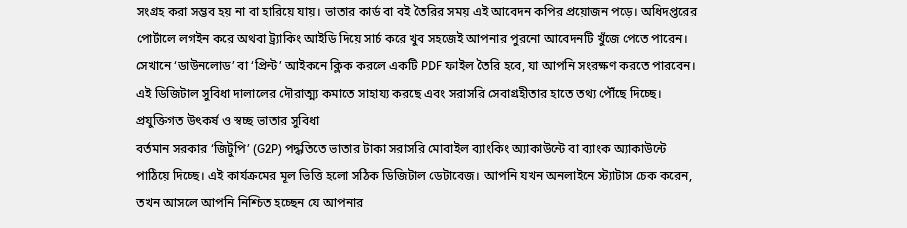সংগ্রহ করা সম্ভব হয় না বা হারিয়ে যায়। ভাতার কার্ড বা বই তৈরির সময় এই আবেদন কপির প্রয়োজন পড়ে। অধিদপ্তরের পোর্টালে লগইন করে অথবা ট্র্যাকিং আইডি দিয়ে সার্চ করে খুব সহজেই আপনার পুরনো আবেদনটি খুঁজে পেতে পারেন। সেখানে ‘ডাউনলোড’ বা ‘প্রিন্ট’ আইকনে ক্লিক করলে একটি PDF ফাইল তৈরি হবে, যা আপনি সংরক্ষণ করতে পারবেন। এই ডিজিটাল সুবিধা দালালের দৌরাত্ম্য কমাতে সাহায্য করছে এবং সরাসরি সেবাগ্রহীতার হাতে তথ্য পৌঁছে দিচ্ছে।
প্রযুক্তিগত উৎকর্ষ ও স্বচ্ছ ভাতার সুবিধা
বর্তমান সরকার ‘জিটুপি’ (G2P) পদ্ধতিতে ভাতার টাকা সরাসরি মোবাইল ব্যাংকিং অ্যাকাউন্টে বা ব্যাংক অ্যাকাউন্টে পাঠিয়ে দিচ্ছে। এই কার্যক্রমের মূল ভিত্তি হলো সঠিক ডিজিটাল ডেটাবেজ। আপনি যখন অনলাইনে স্ট্যাটাস চেক করেন, তখন আসলে আপনি নিশ্চিত হচ্ছেন যে আপনার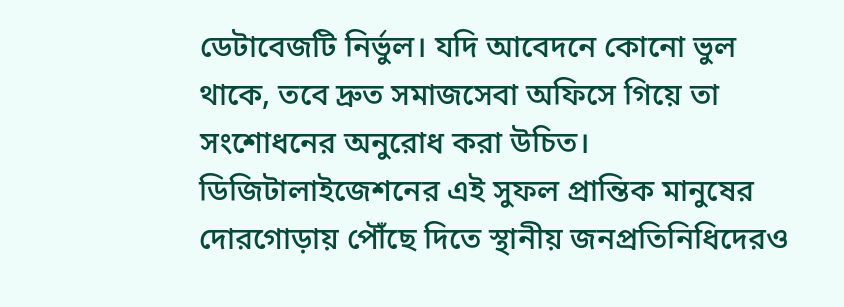ডেটাবেজটি নির্ভুল। যদি আবেদনে কোনো ভুল থাকে, তবে দ্রুত সমাজসেবা অফিসে গিয়ে তা সংশোধনের অনুরোধ করা উচিত। ডিজিটালাইজেশনের এই সুফল প্রান্তিক মানুষের দোরগোড়ায় পৌঁছে দিতে স্থানীয় জনপ্রতিনিধিদেরও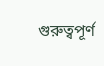গুরুত্বপূর্ণ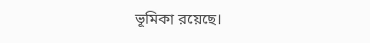ভূমিকা রয়েছে।